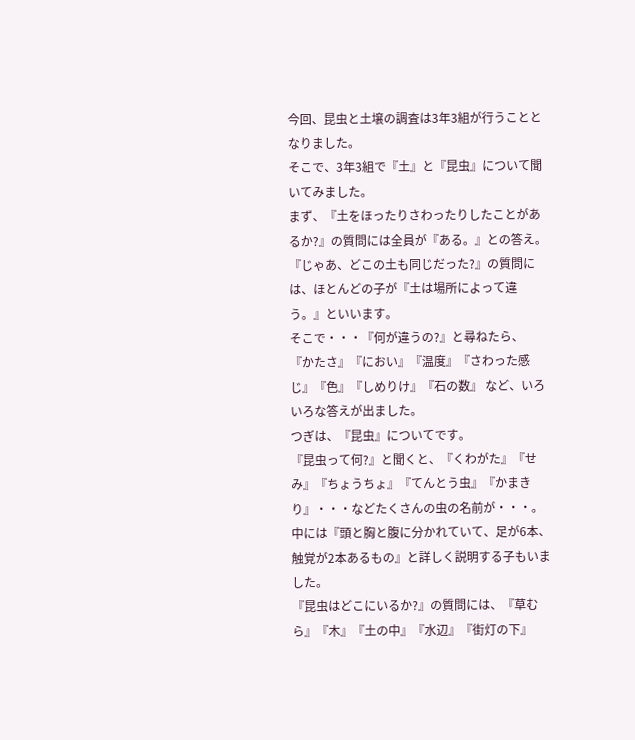今回、昆虫と土壌の調査は3年3組が行うこととなりました。
そこで、3年3組で『土』と『昆虫』について聞いてみました。
まず、『土をほったりさわったりしたことがあるか?』の質問には全員が『ある。』との答え。
『じゃあ、どこの土も同じだった?』の質問には、ほとんどの子が『土は場所によって違う。』といいます。
そこで・・・『何が違うの?』と尋ねたら、
『かたさ』『におい』『温度』『さわった感じ』『色』『しめりけ』『石の数』 など、いろいろな答えが出ました。
つぎは、『昆虫』についてです。
『昆虫って何?』と聞くと、『くわがた』『せみ』『ちょうちょ』『てんとう虫』『かまきり』・・・などたくさんの虫の名前が・・・。
中には『頭と胸と腹に分かれていて、足が6本、触覚が2本あるもの』と詳しく説明する子もいました。
『昆虫はどこにいるか?』の質問には、『草むら』『木』『土の中』『水辺』『街灯の下』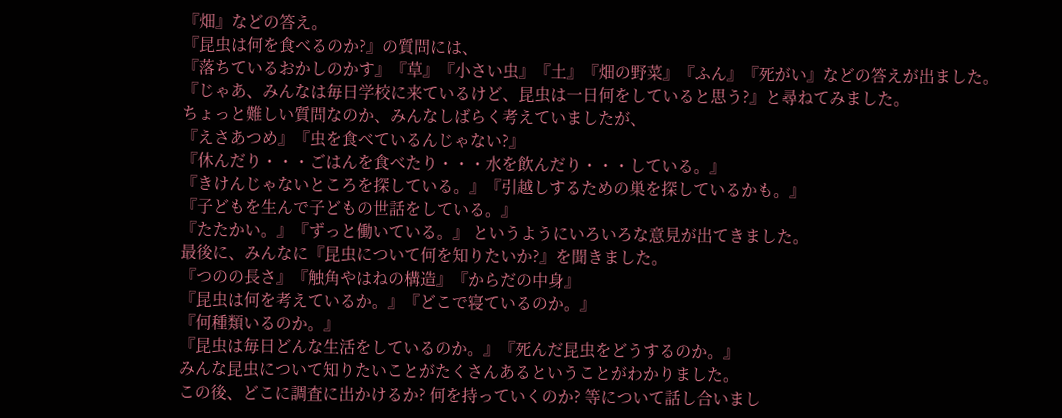『畑』などの答え。
『昆虫は何を食べるのか?』の質問には、
『落ちているおかしのかす』『草』『小さい虫』『土』『畑の野菜』『ふん』『死がい』などの答えが出ました。
『じゃあ、みんなは毎日学校に来ているけど、昆虫は一日何をしていると思う?』と尋ねてみました。
ちょっと難しい質問なのか、みんなしばらく考えていましたが、
『えさあつめ』『虫を食べているんじゃない?』
『休んだり・・・ごはんを食べたり・・・水を飲んだり・・・している。』
『きけんじゃないところを探している。』『引越しするための巣を探しているかも。』
『子どもを生んで子どもの世話をしている。』
『たたかい。』『ずっと働いている。』 というようにいろいろな意見が出てきました。
最後に、みんなに『昆虫について何を知りたいか?』を聞きました。
『つのの長さ』『触角やはねの構造』『からだの中身』
『昆虫は何を考えているか。』『どこで寝ているのか。』
『何種類いるのか。』
『昆虫は毎日どんな生活をしているのか。』『死んだ昆虫をどうするのか。』
みんな昆虫について知りたいことがたくさんあるということがわかりました。
この後、どこに調査に出かけるか? 何を持っていくのか? 等について話し合いまし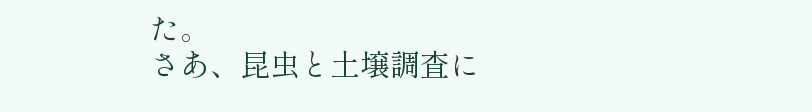た。
さあ、昆虫と土壌調査に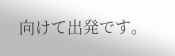向けて出発です。